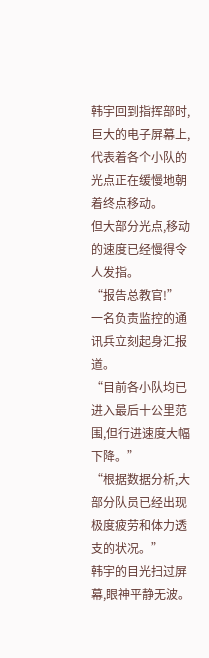韩宇回到指挥部时,巨大的电子屏幕上,代表着各个小队的光点正在缓慢地朝着终点移动。
但大部分光点,移动的速度已经慢得令人发指。
“报告总教官!”
一名负责监控的通讯兵立刻起身汇报道。
“目前各小队均已进入最后十公里范围,但行进速度大幅下降。”
“根据数据分析,大部分队员已经出现极度疲劳和体力透支的状况。”
韩宇的目光扫过屏幕,眼神平静无波。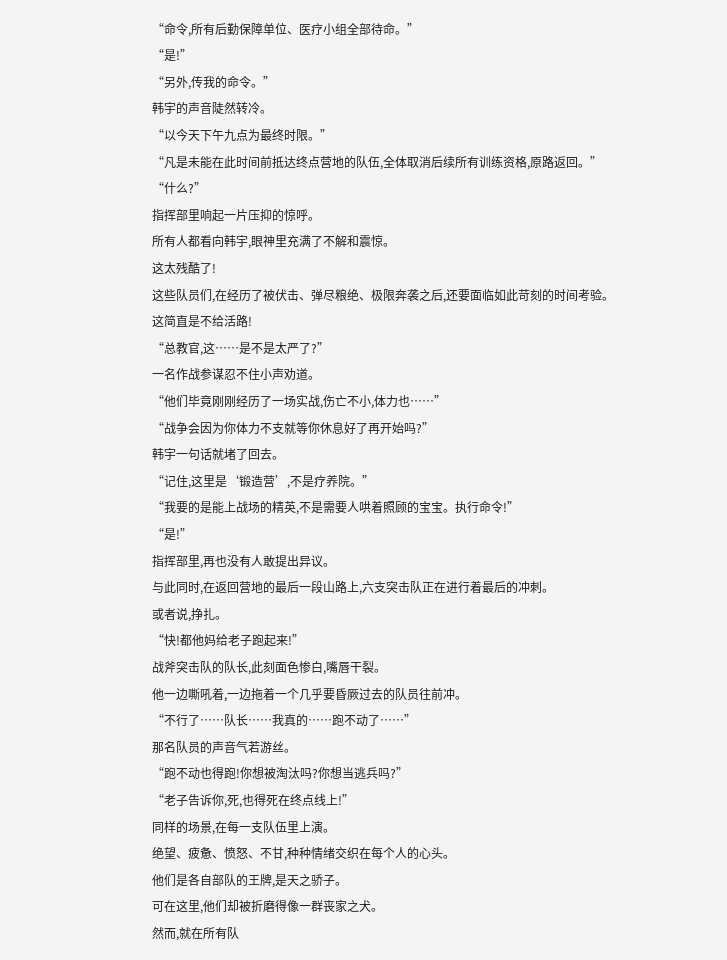“命令,所有后勤保障单位、医疗小组全部待命。”
“是!”
“另外,传我的命令。”
韩宇的声音陡然转冷。
“以今天下午九点为最终时限。”
“凡是未能在此时间前抵达终点营地的队伍,全体取消后续所有训练资格,原路返回。”
“什么?”
指挥部里响起一片压抑的惊呼。
所有人都看向韩宇,眼神里充满了不解和震惊。
这太残酷了!
这些队员们,在经历了被伏击、弹尽粮绝、极限奔袭之后,还要面临如此苛刻的时间考验。
这简直是不给活路!
“总教官,这……是不是太严了?”
一名作战参谋忍不住小声劝道。
“他们毕竟刚刚经历了一场实战,伤亡不小,体力也……”
“战争会因为你体力不支就等你休息好了再开始吗?”
韩宇一句话就堵了回去。
“记住,这里是‘锻造营’,不是疗养院。”
“我要的是能上战场的精英,不是需要人哄着照顾的宝宝。执行命令!”
“是!”
指挥部里,再也没有人敢提出异议。
与此同时,在返回营地的最后一段山路上,六支突击队正在进行着最后的冲刺。
或者说,挣扎。
“快!都他妈给老子跑起来!”
战斧突击队的队长,此刻面色惨白,嘴唇干裂。
他一边嘶吼着,一边拖着一个几乎要昏厥过去的队员往前冲。
“不行了……队长……我真的……跑不动了……”
那名队员的声音气若游丝。
“跑不动也得跑!你想被淘汰吗?你想当逃兵吗?”
“老子告诉你,死,也得死在终点线上!”
同样的场景,在每一支队伍里上演。
绝望、疲惫、愤怒、不甘,种种情绪交织在每个人的心头。
他们是各自部队的王牌,是天之骄子。
可在这里,他们却被折磨得像一群丧家之犬。
然而,就在所有队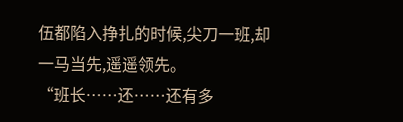伍都陷入挣扎的时候,尖刀一班,却一马当先,遥遥领先。
“班长……还……还有多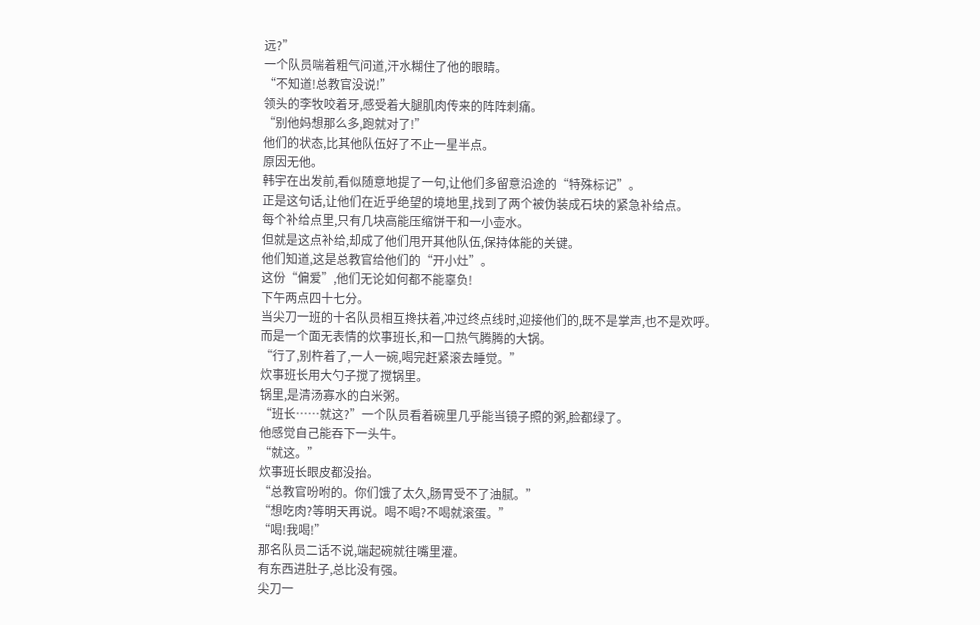远?”
一个队员喘着粗气问道,汗水糊住了他的眼睛。
“不知道!总教官没说!”
领头的李牧咬着牙,感受着大腿肌肉传来的阵阵刺痛。
“别他妈想那么多,跑就对了!”
他们的状态,比其他队伍好了不止一星半点。
原因无他。
韩宇在出发前,看似随意地提了一句,让他们多留意沿途的“特殊标记”。
正是这句话,让他们在近乎绝望的境地里,找到了两个被伪装成石块的紧急补给点。
每个补给点里,只有几块高能压缩饼干和一小壶水。
但就是这点补给,却成了他们甩开其他队伍,保持体能的关键。
他们知道,这是总教官给他们的“开小灶”。
这份“偏爱”,他们无论如何都不能辜负!
下午两点四十七分。
当尖刀一班的十名队员相互搀扶着,冲过终点线时,迎接他们的,既不是掌声,也不是欢呼。
而是一个面无表情的炊事班长,和一口热气腾腾的大锅。
“行了,别杵着了,一人一碗,喝完赶紧滚去睡觉。”
炊事班长用大勺子搅了搅锅里。
锅里,是清汤寡水的白米粥。
“班长……就这?”一个队员看着碗里几乎能当镜子照的粥,脸都绿了。
他感觉自己能吞下一头牛。
“就这。”
炊事班长眼皮都没抬。
“总教官吩咐的。你们饿了太久,肠胃受不了油腻。”
“想吃肉?等明天再说。喝不喝?不喝就滚蛋。”
“喝!我喝!”
那名队员二话不说,端起碗就往嘴里灌。
有东西进肚子,总比没有强。
尖刀一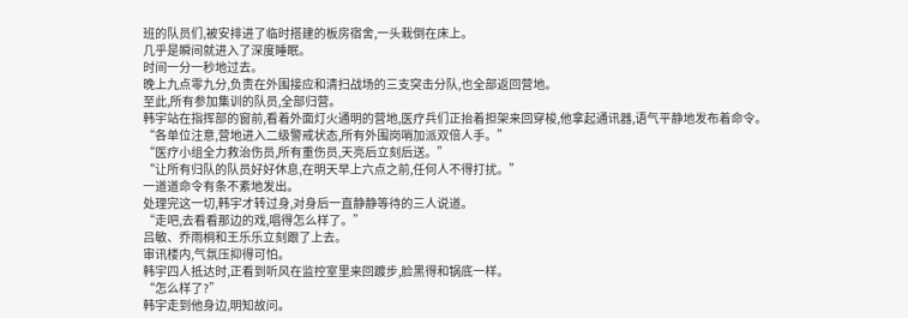班的队员们,被安排进了临时搭建的板房宿舍,一头栽倒在床上。
几乎是瞬间就进入了深度睡眠。
时间一分一秒地过去。
晚上九点零九分,负责在外围接应和清扫战场的三支突击分队,也全部返回营地。
至此,所有参加集训的队员,全部归营。
韩宇站在指挥部的窗前,看着外面灯火通明的营地,医疗兵们正抬着担架来回穿梭,他拿起通讯器,语气平静地发布着命令。
“各单位注意,营地进入二级警戒状态,所有外围岗哨加派双倍人手。”
“医疗小组全力救治伤员,所有重伤员,天亮后立刻后送。”
“让所有归队的队员好好休息,在明天早上六点之前,任何人不得打扰。”
一道道命令有条不紊地发出。
处理完这一切,韩宇才转过身,对身后一直静静等待的三人说道。
“走吧,去看看那边的戏,唱得怎么样了。”
吕敏、乔雨桐和王乐乐立刻跟了上去。
审讯楼内,气氛压抑得可怕。
韩宇四人抵达时,正看到听风在监控室里来回踱步,脸黑得和锅底一样。
“怎么样了?”
韩宇走到他身边,明知故问。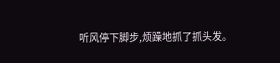听风停下脚步,烦躁地抓了抓头发。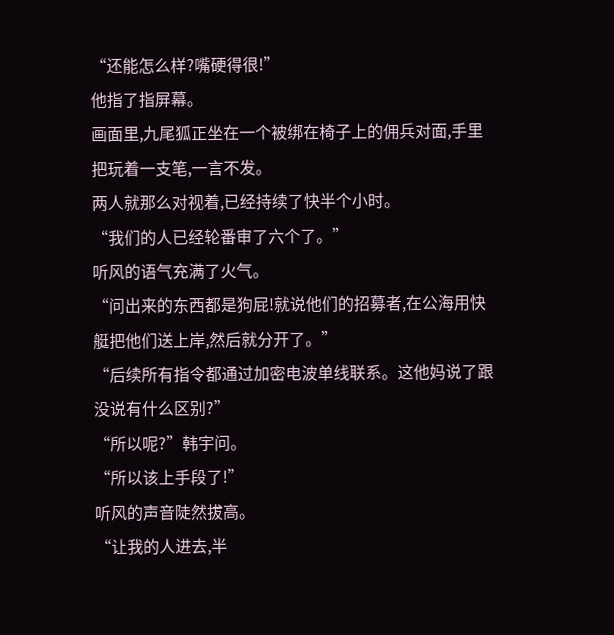“还能怎么样?嘴硬得很!”
他指了指屏幕。
画面里,九尾狐正坐在一个被绑在椅子上的佣兵对面,手里把玩着一支笔,一言不发。
两人就那么对视着,已经持续了快半个小时。
“我们的人已经轮番审了六个了。”
听风的语气充满了火气。
“问出来的东西都是狗屁!就说他们的招募者,在公海用快艇把他们送上岸,然后就分开了。”
“后续所有指令都通过加密电波单线联系。这他妈说了跟没说有什么区别?”
“所以呢?”韩宇问。
“所以该上手段了!”
听风的声音陡然拔高。
“让我的人进去,半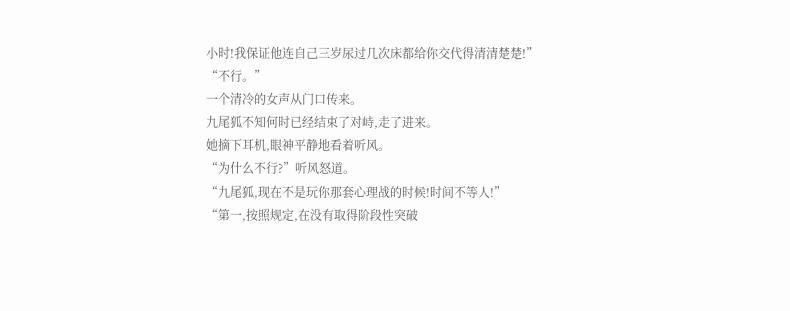小时!我保证他连自己三岁尿过几次床都给你交代得清清楚楚!”
“不行。”
一个清冷的女声从门口传来。
九尾狐不知何时已经结束了对峙,走了进来。
她摘下耳机,眼神平静地看着听风。
“为什么不行?”听风怒道。
“九尾狐,现在不是玩你那套心理战的时候!时间不等人!”
“第一,按照规定,在没有取得阶段性突破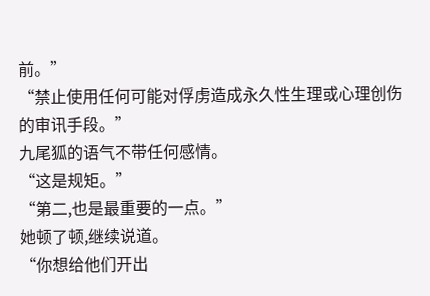前。”
“禁止使用任何可能对俘虏造成永久性生理或心理创伤的审讯手段。”
九尾狐的语气不带任何感情。
“这是规矩。”
“第二,也是最重要的一点。”
她顿了顿,继续说道。
“你想给他们开出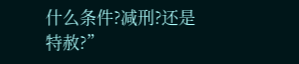什么条件?减刑?还是特赦?”